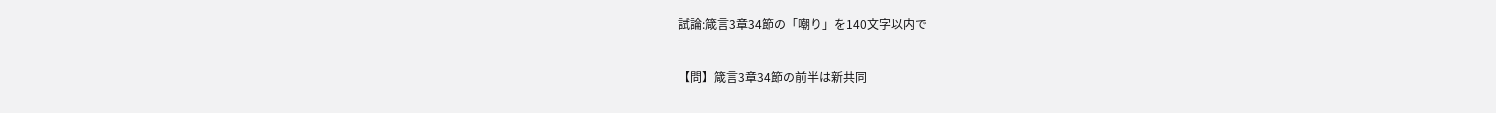試論:箴言3章34節の「嘲り」を140文字以内で

【問】箴言3章34節の前半は新共同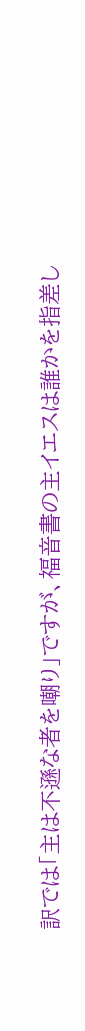訳では「主は不遜な者を嘲り」ですが、福音書の主イエスは誰かを指差し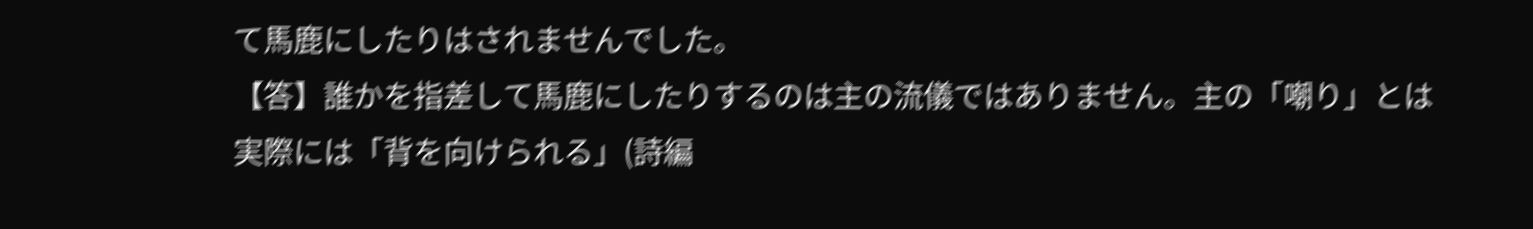て馬鹿にしたりはされませんでした。
【答】誰かを指差して馬鹿にしたりするのは主の流儀ではありません。主の「嘲り」とは実際には「背を向けられる」(詩編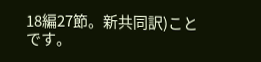18編27節。新共同訳)ことです。